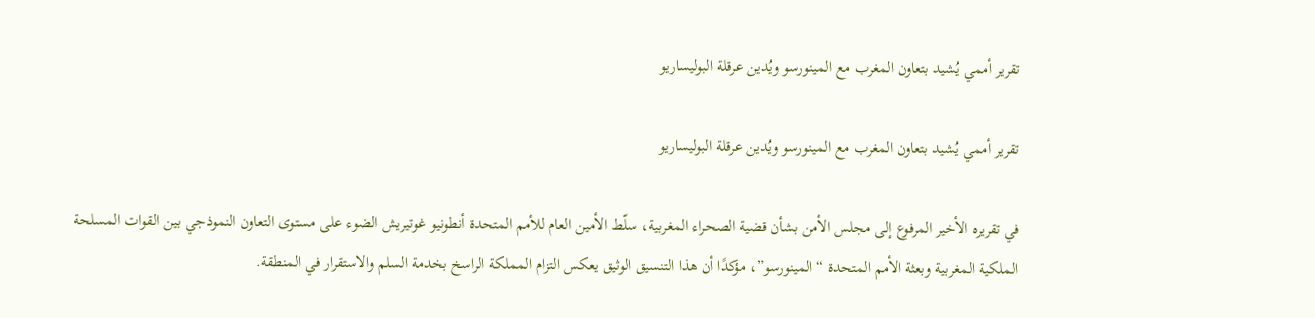تقرير أممي يُشيد بتعاون المغرب مع المينورسو ويُدين عرقلة البوليساريو

تقرير أممي يُشيد بتعاون المغرب مع المينورسو ويُدين عرقلة البوليساريو

في تقريره الأخير المرفوع إلى مجلس الأمن بشأن قضية الصحراء المغربية، سلّط الأمين العام للأمم المتحدة أنطونيو غوتيريش الضوء على مستوى التعاون النموذجي بين القوات المسلحة الملكية المغربية وبعثة الأمم المتحدة “المينورسو”، مؤكدًا أن هذا التنسيق الوثيق يعكس التزام المملكة الراسخ بخدمة السلم والاستقرار في المنطقة.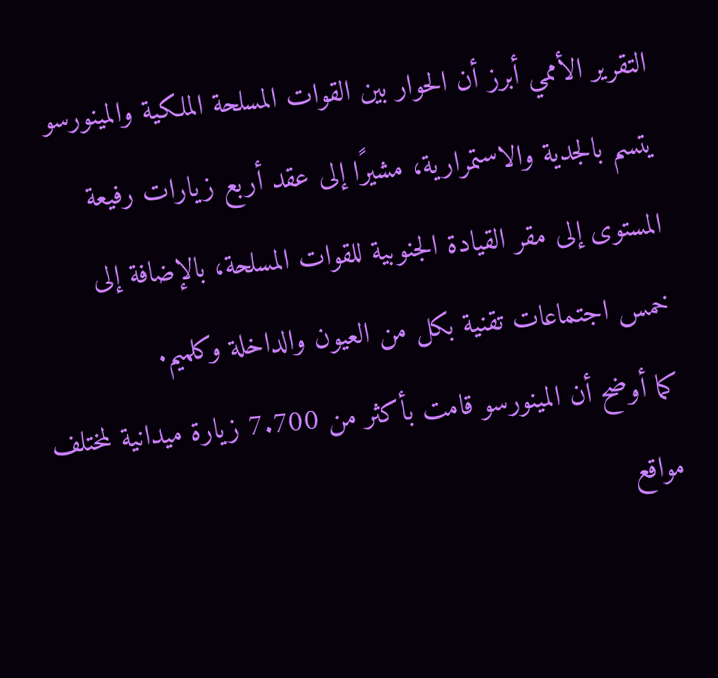التقرير الأممي أبرز أن الحوار بين القوات المسلحة الملكية والمينورسو يتسم بالجدية والاستمرارية، مشيرًا إلى عقد أربع زيارات رفيعة المستوى إلى مقر القيادة الجنوبية للقوات المسلحة، بالإضافة إلى خمس اجتماعات تقنية بكل من العيون والداخلة وكلميم.
كما أوضح أن المينورسو قامت بأكثر من 7.700 زيارة ميدانية لمختلف مواقع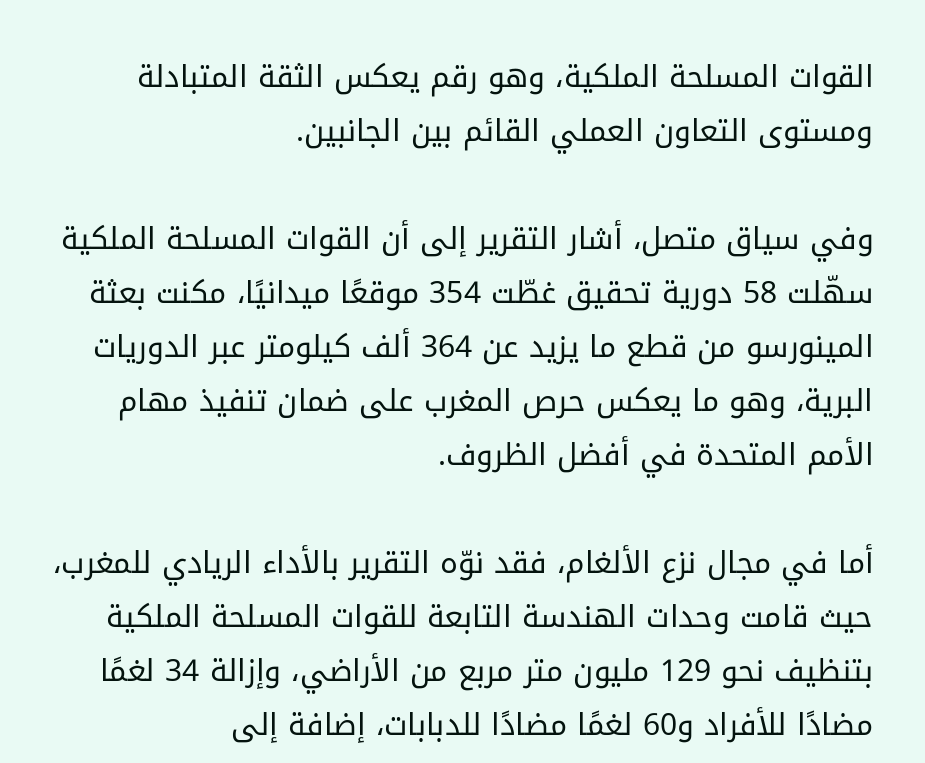القوات المسلحة الملكية، وهو رقم يعكس الثقة المتبادلة ومستوى التعاون العملي القائم بين الجانبين.

وفي سياق متصل، أشار التقرير إلى أن القوات المسلحة الملكية سهّلت 58 دورية تحقيق غطّت 354 موقعًا ميدانيًا، مكنت بعثة المينورسو من قطع ما يزيد عن 364 ألف كيلومتر عبر الدوريات البرية، وهو ما يعكس حرص المغرب على ضمان تنفيذ مهام الأمم المتحدة في أفضل الظروف.

أما في مجال نزع الألغام، فقد نوّه التقرير بالأداء الريادي للمغرب، حيث قامت وحدات الهندسة التابعة للقوات المسلحة الملكية بتنظيف نحو 129 مليون متر مربع من الأراضي، وإزالة 34 لغمًا مضادًا للأفراد و60 لغمًا مضادًا للدبابات، إضافة إلى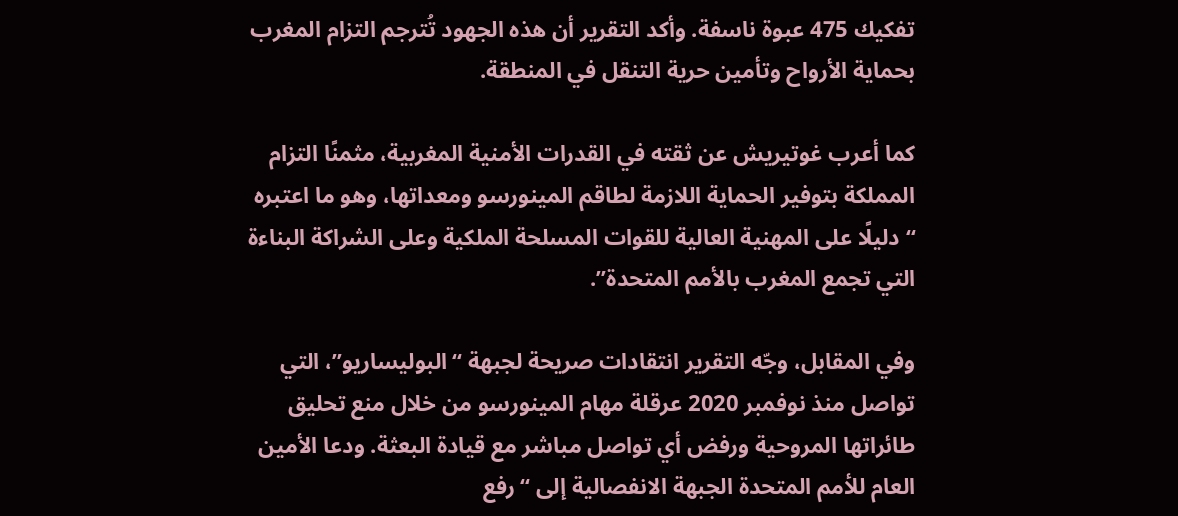تفكيك 475 عبوة ناسفة. وأكد التقرير أن هذه الجهود تُترجم التزام المغرب بحماية الأرواح وتأمين حرية التنقل في المنطقة.

كما أعرب غوتيريش عن ثقته في القدرات الأمنية المغربية، مثمنًا التزام المملكة بتوفير الحماية اللازمة لطاقم المينورسو ومعداتها، وهو ما اعتبره “دليلًا على المهنية العالية للقوات المسلحة الملكية وعلى الشراكة البناءة التي تجمع المغرب بالأمم المتحدة”.

وفي المقابل، وجّه التقرير انتقادات صريحة لجبهة “البوليساريو”، التي تواصل منذ نوفمبر 2020 عرقلة مهام المينورسو من خلال منع تحليق طائراتها المروحية ورفض أي تواصل مباشر مع قيادة البعثة. ودعا الأمين العام للأمم المتحدة الجبهة الانفصالية إلى “رفع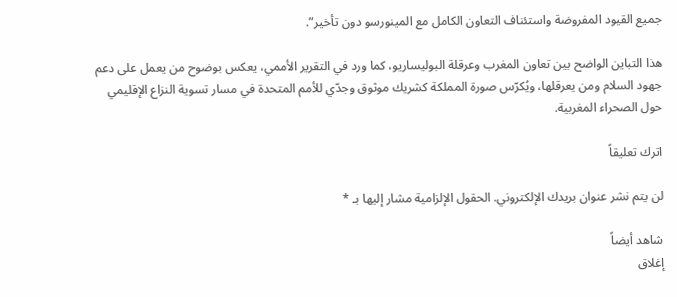جميع القيود المفروضة واستئناف التعاون الكامل مع المينورسو دون تأخير”.

هذا التباين الواضح بين تعاون المغرب وعرقلة البوليساريو، كما ورد في التقرير الأممي، يعكس بوضوح من يعمل على دعم جهود السلام ومن يعرقلها، ويُكرّس صورة المملكة كشريك موثوق وجدّي للأمم المتحدة في مسار تسوية النزاع الإقليمي حول الصحراء المغربية.

اترك تعليقاً

لن يتم نشر عنوان بريدك الإلكتروني. الحقول الإلزامية مشار إليها بـ *

شاهد أيضاً
إغلاق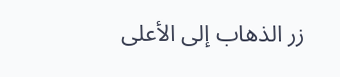زر الذهاب إلى الأعلى